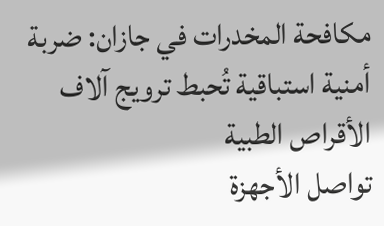مكافحة المخدرات في جازان: ضربة أمنية استباقية تُحبط ترويج آلاف الأقراص الطبية
تواصل الأجهزة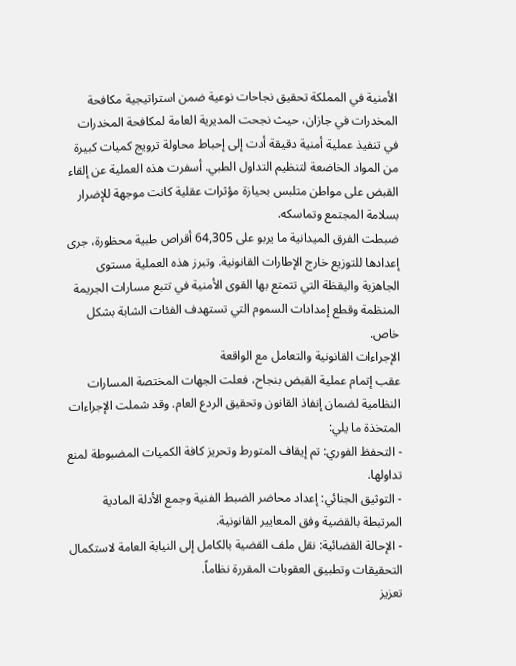الأمنية في المملكة تحقيق نجاحات نوعية ضمن استراتيجية مكافحة المخدرات في جازان، حيث نجحت المديرية العامة لمكافحة المخدرات في تنفيذ عملية أمنية دقيقة أدت إلى إحباط محاولة ترويج كميات كبيرة من المواد الخاضعة لتنظيم التداول الطبي. أسفرت هذه العملية عن إلقاء القبض على مواطن متلبس بحيازة مؤثرات عقلية كانت موجهة للإضرار بسلامة المجتمع وتماسكه.
ضبطت الفرق الميدانية ما يربو على 64,305 أقراص طبية محظورة، جرى إعدادها للتوزيع خارج الإطارات القانونية. وتبرز هذه العملية مستوى الجاهزية واليقظة التي تتمتع بها القوى الأمنية في تتبع مسارات الجريمة المنظمة وقطع إمدادات السموم التي تستهدف الفئات الشابة بشكل خاص.
الإجراءات القانونية والتعامل مع الواقعة
عقب إتمام عملية القبض بنجاح، فعلت الجهات المختصة المسارات النظامية لضمان إنفاذ القانون وتحقيق الردع العام. وقد شملت الإجراءات المتخذة ما يلي:
- التحفظ الفوري: تم إيقاف المتورط وتحريز كافة الكميات المضبوطة لمنع تداولها.
- التوثيق الجنائي: إعداد محاضر الضبط الفنية وجمع الأدلة المادية المرتبطة بالقضية وفق المعايير القانونية.
- الإحالة القضائية: نقل ملف القضية بالكامل إلى النيابة العامة لاستكمال التحقيقات وتطبيق العقوبات المقررة نظاماً.
تعزيز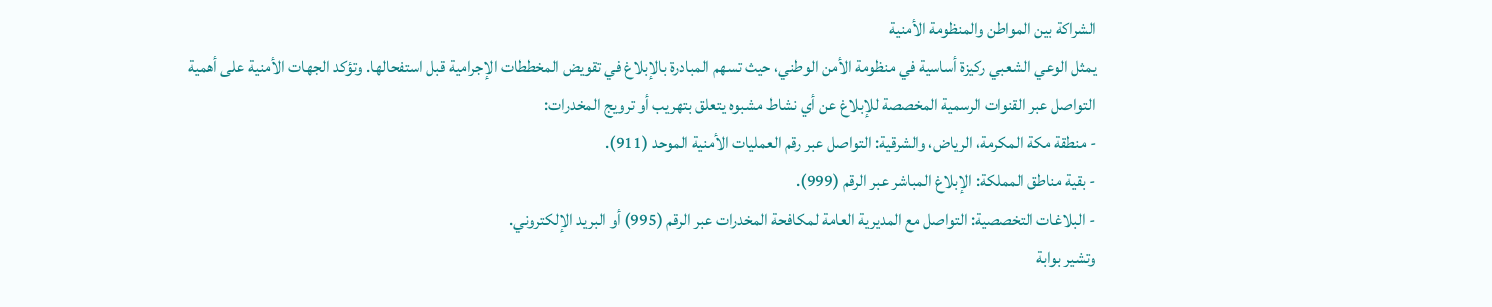الشراكة بين المواطن والمنظومة الأمنية
يمثل الوعي الشعبي ركيزة أساسية في منظومة الأمن الوطني، حيث تسهم المبادرة بالإبلاغ في تقويض المخططات الإجرامية قبل استفحالها. وتؤكد الجهات الأمنية على أهمية التواصل عبر القنوات الرسمية المخصصة للإبلاغ عن أي نشاط مشبوه يتعلق بتهريب أو ترويج المخدرات:
- منطقة مكة المكرمة، الرياض، والشرقية: التواصل عبر رقم العمليات الأمنية الموحد (911).
- بقية مناطق المملكة: الإبلاغ المباشر عبر الرقم (999).
- البلاغات التخصصية: التواصل مع المديرية العامة لمكافحة المخدرات عبر الرقم (995) أو البريد الإلكتروني.
وتشير بوابة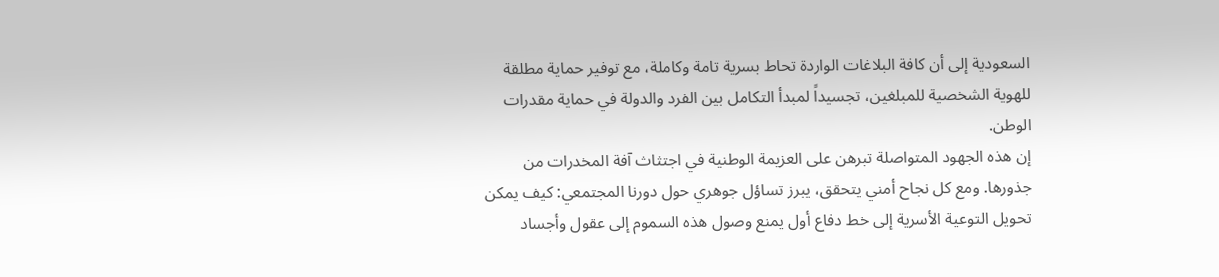السعودية إلى أن كافة البلاغات الواردة تحاط بسرية تامة وكاملة، مع توفير حماية مطلقة للهوية الشخصية للمبلغين، تجسيداً لمبدأ التكامل بين الفرد والدولة في حماية مقدرات الوطن.
إن هذه الجهود المتواصلة تبرهن على العزيمة الوطنية في اجتثاث آفة المخدرات من جذورها. ومع كل نجاح أمني يتحقق، يبرز تساؤل جوهري حول دورنا المجتمعي: كيف يمكن تحويل التوعية الأسرية إلى خط دفاع أول يمنع وصول هذه السموم إلى عقول وأجساد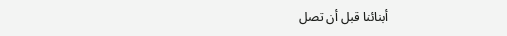أبنائنا قبل أن تصل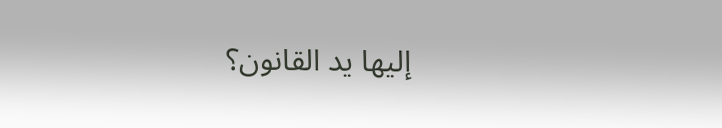إليها يد القانون؟